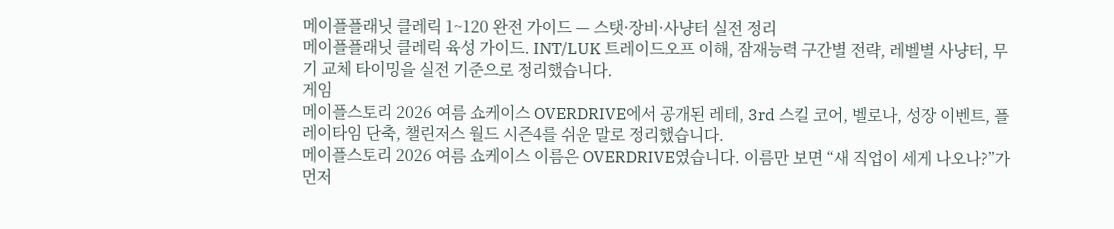메이플플래닛 클레릭 1~120 완전 가이드 — 스탯·장비·사냥터 실전 정리
메이플플래닛 클레릭 육성 가이드. INT/LUK 트레이드오프 이해, 잠재능력 구간별 전략, 레벨별 사냥터, 무기 교체 타이밍을 실전 기준으로 정리했습니다.
게임
메이플스토리 2026 여름 쇼케이스 OVERDRIVE에서 공개된 레테, 3rd 스킬 코어, 벨로나, 성장 이벤트, 플레이타임 단축, 챌린저스 월드 시즌4를 쉬운 말로 정리했습니다.
메이플스토리 2026 여름 쇼케이스 이름은 OVERDRIVE였습니다. 이름만 보면 “새 직업이 세게 나오나?”가 먼저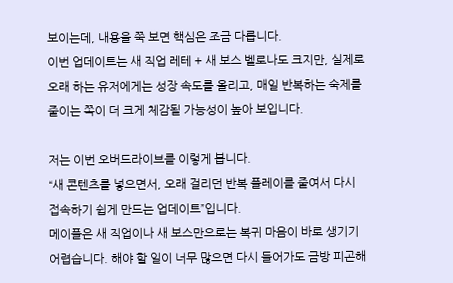보이는데, 내용을 쭉 보면 핵심은 조금 다릅니다.
이번 업데이트는 새 직업 레테 + 새 보스 벨로나도 크지만, 실제로 오래 하는 유저에게는 성장 속도를 올리고, 매일 반복하는 숙제를 줄이는 쪽이 더 크게 체감될 가능성이 높아 보입니다.

저는 이번 오버드라이브를 이렇게 봅니다.
“새 콘텐츠를 넣으면서, 오래 걸리던 반복 플레이를 줄여서 다시 접속하기 쉽게 만드는 업데이트”입니다.
메이플은 새 직업이나 새 보스만으로는 복귀 마음이 바로 생기기 어렵습니다. 해야 할 일이 너무 많으면 다시 들어가도 금방 피곤해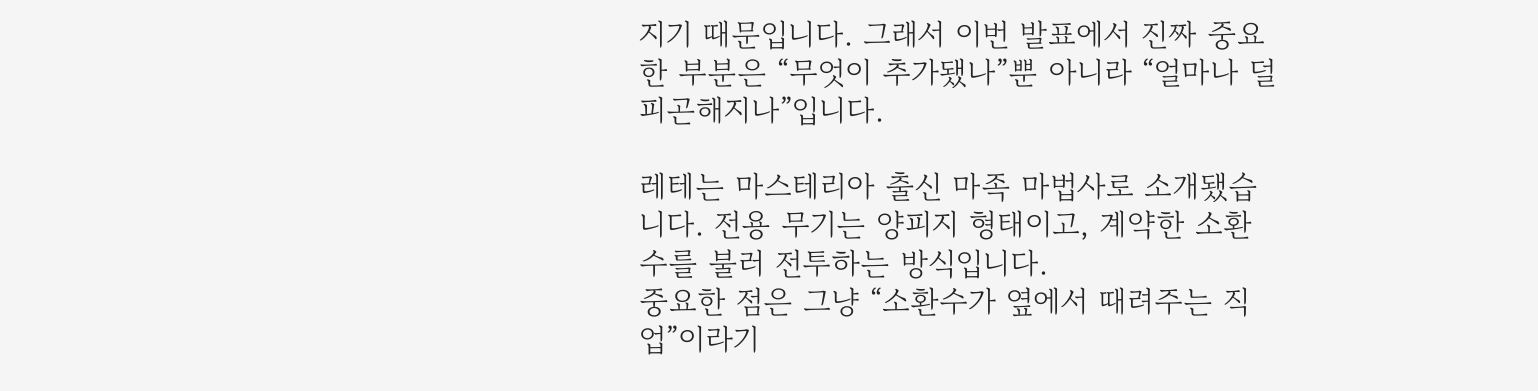지기 때문입니다. 그래서 이번 발표에서 진짜 중요한 부분은 “무엇이 추가됐나”뿐 아니라 “얼마나 덜 피곤해지나”입니다.

레테는 마스테리아 출신 마족 마법사로 소개됐습니다. 전용 무기는 양피지 형태이고, 계약한 소환수를 불러 전투하는 방식입니다.
중요한 점은 그냥 “소환수가 옆에서 때려주는 직업”이라기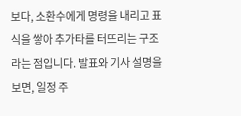보다, 소환수에게 명령을 내리고 표식을 쌓아 추가타를 터뜨리는 구조라는 점입니다. 발표와 기사 설명을 보면, 일정 주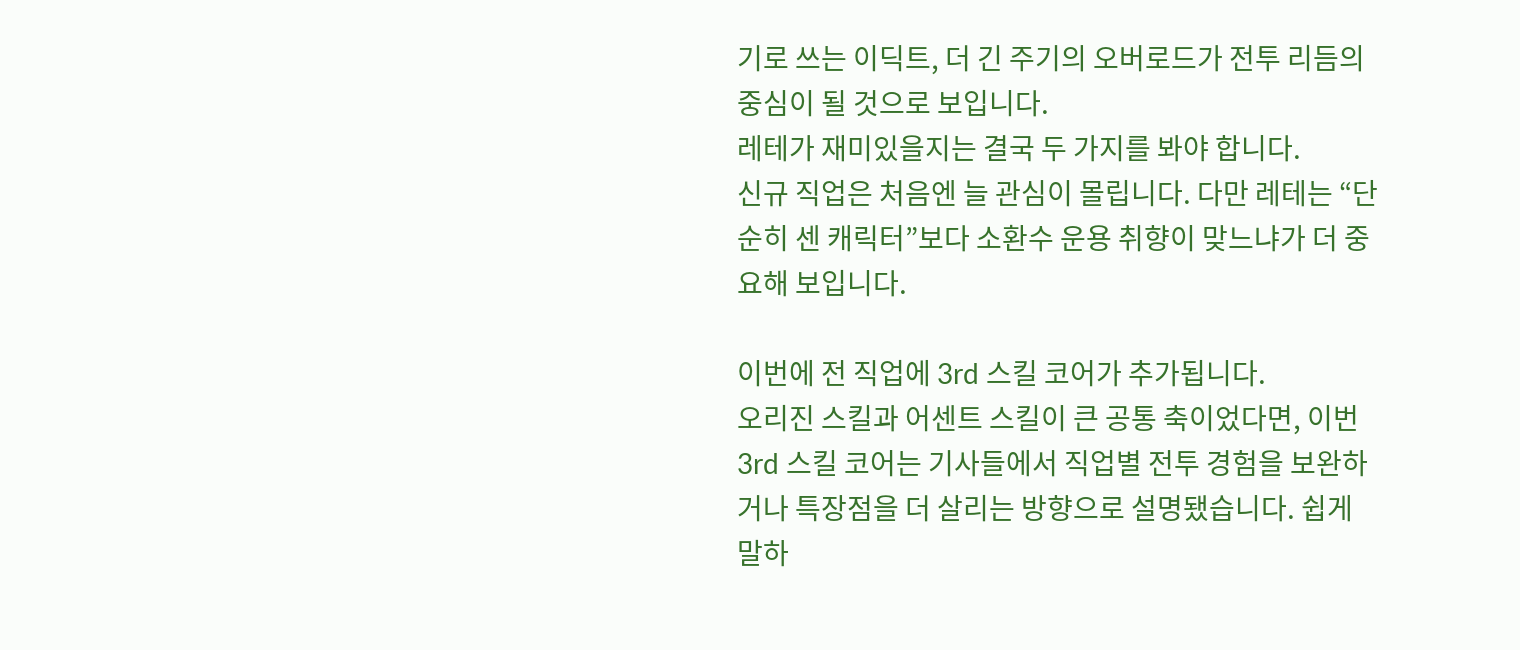기로 쓰는 이딕트, 더 긴 주기의 오버로드가 전투 리듬의 중심이 될 것으로 보입니다.
레테가 재미있을지는 결국 두 가지를 봐야 합니다.
신규 직업은 처음엔 늘 관심이 몰립니다. 다만 레테는 “단순히 센 캐릭터”보다 소환수 운용 취향이 맞느냐가 더 중요해 보입니다.

이번에 전 직업에 3rd 스킬 코어가 추가됩니다.
오리진 스킬과 어센트 스킬이 큰 공통 축이었다면, 이번 3rd 스킬 코어는 기사들에서 직업별 전투 경험을 보완하거나 특장점을 더 살리는 방향으로 설명됐습니다. 쉽게 말하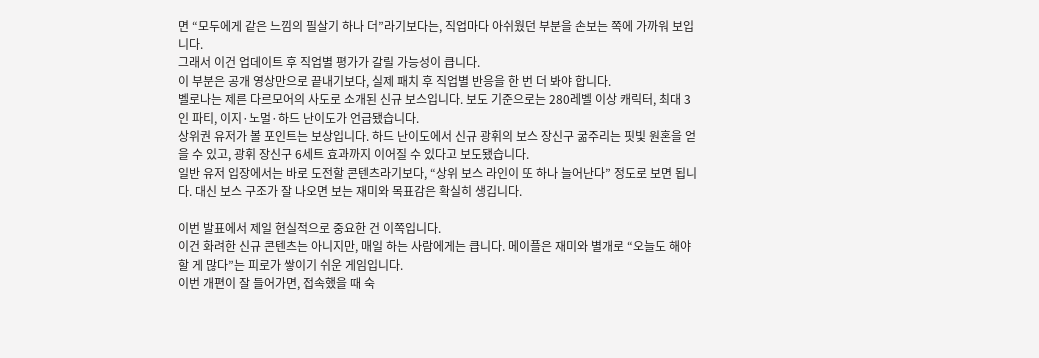면 “모두에게 같은 느낌의 필살기 하나 더”라기보다는, 직업마다 아쉬웠던 부분을 손보는 쪽에 가까워 보입니다.
그래서 이건 업데이트 후 직업별 평가가 갈릴 가능성이 큽니다.
이 부분은 공개 영상만으로 끝내기보다, 실제 패치 후 직업별 반응을 한 번 더 봐야 합니다.
벨로나는 제른 다르모어의 사도로 소개된 신규 보스입니다. 보도 기준으로는 280레벨 이상 캐릭터, 최대 3인 파티, 이지·노멀·하드 난이도가 언급됐습니다.
상위권 유저가 볼 포인트는 보상입니다. 하드 난이도에서 신규 광휘의 보스 장신구 굶주리는 핏빛 원혼을 얻을 수 있고, 광휘 장신구 6세트 효과까지 이어질 수 있다고 보도됐습니다.
일반 유저 입장에서는 바로 도전할 콘텐츠라기보다, “상위 보스 라인이 또 하나 늘어난다” 정도로 보면 됩니다. 대신 보스 구조가 잘 나오면 보는 재미와 목표감은 확실히 생깁니다.

이번 발표에서 제일 현실적으로 중요한 건 이쪽입니다.
이건 화려한 신규 콘텐츠는 아니지만, 매일 하는 사람에게는 큽니다. 메이플은 재미와 별개로 “오늘도 해야 할 게 많다”는 피로가 쌓이기 쉬운 게임입니다.
이번 개편이 잘 들어가면, 접속했을 때 숙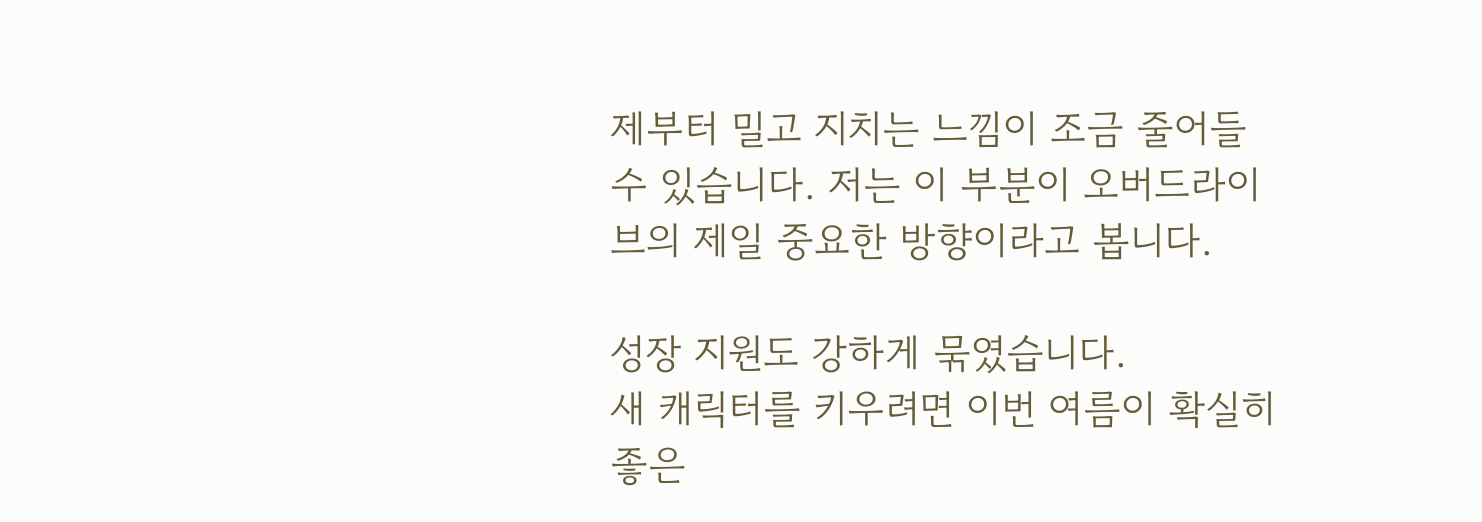제부터 밀고 지치는 느낌이 조금 줄어들 수 있습니다. 저는 이 부분이 오버드라이브의 제일 중요한 방향이라고 봅니다.

성장 지원도 강하게 묶였습니다.
새 캐릭터를 키우려면 이번 여름이 확실히 좋은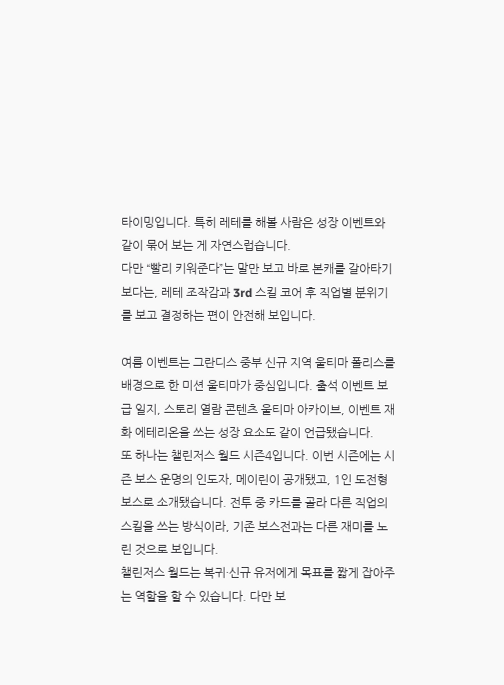타이밍입니다. 특히 레테를 해볼 사람은 성장 이벤트와 같이 묶어 보는 게 자연스럽습니다.
다만 “빨리 키워준다”는 말만 보고 바로 본캐를 갈아타기보다는, 레테 조작감과 3rd 스킬 코어 후 직업별 분위기를 보고 결정하는 편이 안전해 보입니다.

여름 이벤트는 그란디스 중부 신규 지역 울티마 폴리스를 배경으로 한 미션 울티마가 중심입니다. 출석 이벤트 보급 일지, 스토리 열람 콘텐츠 울티마 아카이브, 이벤트 재화 에테리온을 쓰는 성장 요소도 같이 언급됐습니다.
또 하나는 챌린저스 월드 시즌4입니다. 이번 시즌에는 시즌 보스 운명의 인도자, 메이린이 공개됐고, 1인 도전형 보스로 소개됐습니다. 전투 중 카드를 골라 다른 직업의 스킬을 쓰는 방식이라, 기존 보스전과는 다른 재미를 노린 것으로 보입니다.
챌린저스 월드는 복귀·신규 유저에게 목표를 짧게 잡아주는 역할을 할 수 있습니다. 다만 보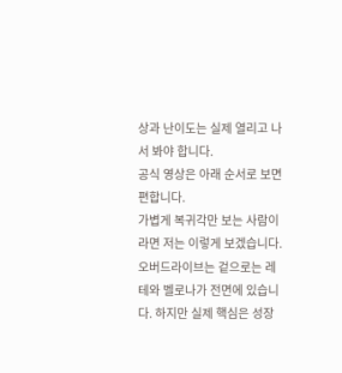상과 난이도는 실제 열리고 나서 봐야 합니다.
공식 영상은 아래 순서로 보면 편합니다.
가볍게 복귀각만 보는 사람이라면 저는 이렇게 보겠습니다.
오버드라이브는 겉으로는 레테와 벨로나가 전면에 있습니다. 하지만 실제 핵심은 성장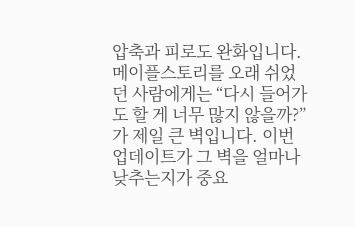압축과 피로도 완화입니다.
메이플스토리를 오래 쉬었던 사람에게는 “다시 들어가도 할 게 너무 많지 않을까?”가 제일 큰 벽입니다. 이번 업데이트가 그 벽을 얼마나 낮추는지가 중요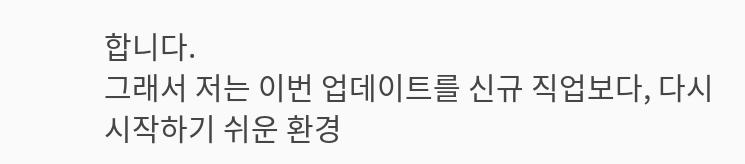합니다.
그래서 저는 이번 업데이트를 신규 직업보다, 다시 시작하기 쉬운 환경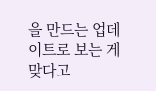을 만드는 업데이트로 보는 게 맞다고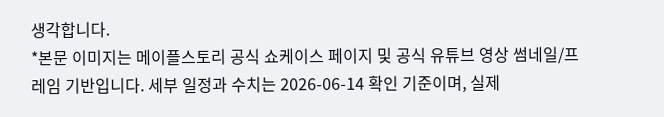생각합니다.
*본문 이미지는 메이플스토리 공식 쇼케이스 페이지 및 공식 유튜브 영상 썸네일/프레임 기반입니다. 세부 일정과 수치는 2026-06-14 확인 기준이며, 실제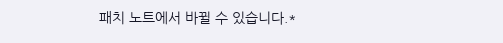패치 노트에서 바뀔 수 있습니다.*